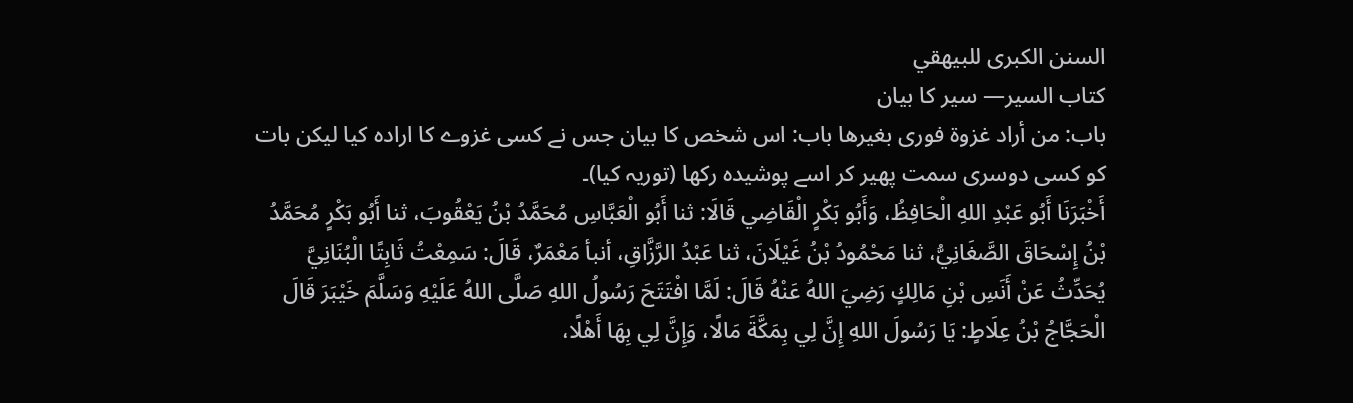السنن الكبرى للبيهقي
كتاب السير— سیر کا بیان
باب: من أراد غزوة فورى بغيرها باب: اس شخص کا بیان جس نے کسی غزوے کا ارادہ کیا لیکن بات کو کسی دوسری سمت پھیر کر اسے پوشیدہ رکھا (توریہ کیا)۔
أَخْبَرَنَا أَبُو عَبْدِ اللهِ الْحَافِظُ، وَأَبُو بَكْرٍ الْقَاضِي قَالَا: ثنا أَبُو الْعَبَّاسِ مُحَمَّدُ بْنُ يَعْقُوبَ، ثنا أَبُو بَكْرٍ مُحَمَّدُ بْنُ إِسْحَاقَ الصَّغَانِيُّ، ثنا مَحْمُودُ بْنُ غَيْلَانَ، ثنا عَبْدُ الرَّزَّاقِ، أنبأ مَعْمَرٌ، قَالَ: سَمِعْتُ ثَابِتًا الْبُنَانِيَّ يُحَدِّثُ عَنْ أَنَسِ بْنِ مَالِكٍ رَضِيَ اللهُ عَنْهُ قَالَ: لَمَّا افْتَتَحَ رَسُولُ اللهِ صَلَّى اللهُ عَلَيْهِ وَسَلَّمَ خَيْبَرَ قَالَ الْحَجَّاجُ بْنُ عِلَاطٍ: يَا رَسُولَ اللهِ إِنَّ لِي بِمَكَّةَ مَالًا، وَإِنَّ لِي بِهَا أَهْلًا،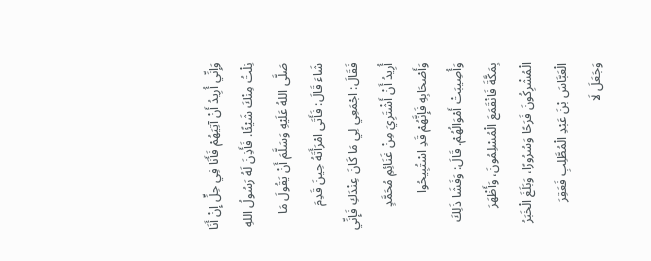وَإِنِّي أُرِيدُ أَنْ آتِيَهُمْ فَأَنَا فِي حِلٍّ إِنْ أَنَا نِلْتُ مِنْكَ شَيْئًا. فَأَذِنَ لَهُ رَسُولُ اللهِ صَلَّى اللهُ عَلَيْهِ وَسَلَّمَ أَنْ يَقُولَ مَا شَاءَ قَالَ: فَأَتَى امْرَأَتَهُ حِينَ قَدِمَ فَقَالَ: اجْمَعِي لِي مَا كَانَ عِنْدَكِ فَإِنِّي أُرِيدُ أَنْ أَشْتَرِيَ مِنْ غَنَائِمِ مُحَمَّدٍ وَأَصْحَابِهِ فَإِنَّهُمْ قَدِ اسْتُبِيحُوا وَأُصِيبَتْ أَمْوَالُهُمْ. قَالَ: وَفَشَا ذَلِكَ بِمَكَّةَ فَانْقَمَعَ الْمُسْلِمُونَ، وَأَظْهَرَ الْمُشْرِكُونَ فَرَحًا وَسُرُورًا، وَبَلَغَ الْخَبَرُ الْعَبَّاسَ بْنَ عَبْدِ الْمُطَّلِبِ فَعَقِرَ وَجَعَلَ لَا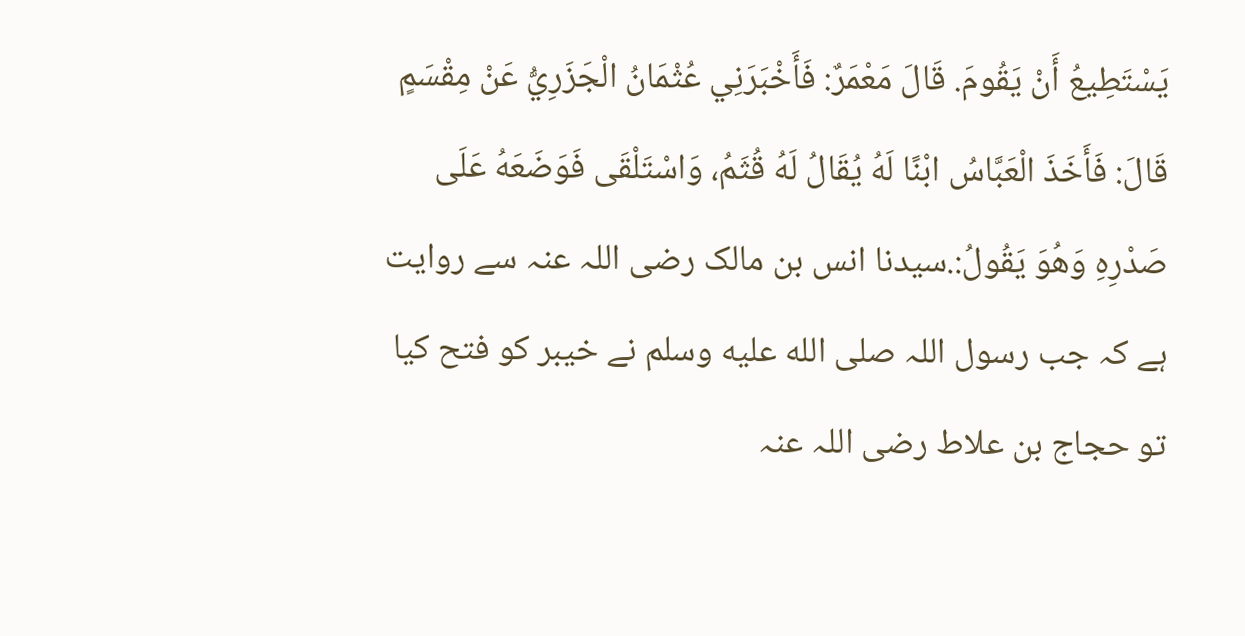يَسْتَطِيعُ أَنْ يَقُومَ. قَالَ مَعْمَرٌ: فَأَخْبَرَنِي عُثْمَانُ الْجَزَرِيُّ عَنْ مِقْسَمٍ قَالَ: فَأَخَذَ الْعَبَّاسُ ابْنًا لَهُ يُقَالُ لَهُ قُثَمُ، وَاسْتَلْقَى فَوَضَعَهُ عَلَى صَدْرِهِ وَهُوَ يَقُولُ:.سیدنا انس بن مالک رضی اللہ عنہ سے روایت ہے کہ جب رسول اللہ صلى الله عليه وسلم نے خیبر کو فتح کیا تو حجاج بن علاط رضی اللہ عنہ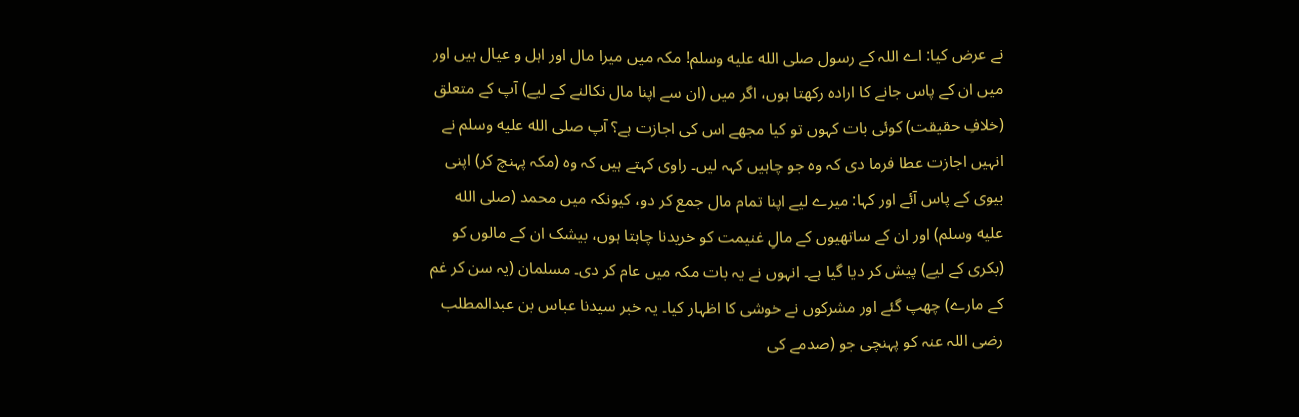نے عرض کیا: اے اللہ کے رسول صلى الله عليه وسلم! مکہ میں میرا مال اور اہل و عیال ہیں اور میں ان کے پاس جانے کا ارادہ رکھتا ہوں، اگر میں (ان سے اپنا مال نکالنے کے لیے) آپ کے متعلق (خلافِ حقیقت) کوئی بات کہوں تو کیا مجھے اس کی اجازت ہے؟ آپ صلى الله عليه وسلم نے انہیں اجازت عطا فرما دی کہ وہ جو چاہیں کہہ لیں۔ راوی کہتے ہیں کہ وہ (مکہ پہنچ کر) اپنی بیوی کے پاس آئے اور کہا: میرے لیے اپنا تمام مال جمع کر دو، کیونکہ میں محمد (صلى الله عليه وسلم) اور ان کے ساتھیوں کے مالِ غنیمت کو خریدنا چاہتا ہوں، بیشک ان کے مالوں کو (بکری کے لیے) پیش کر دیا گیا ہے۔ انہوں نے یہ بات مکہ میں عام کر دی۔ مسلمان (یہ سن کر غم کے مارے) چھپ گئے اور مشرکوں نے خوشی کا اظہار کیا۔ یہ خبر سیدنا عباس بن عبدالمطلب رضی اللہ عنہ کو پہنچی جو (صدمے کی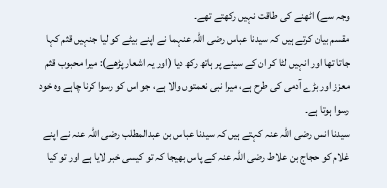وجہ سے) اٹھنے کی طاقت نہیں رکھتے تھے۔
مقسم بیان کرتے ہیں کہ سیدنا عباس رضی اللہ عنہما نے اپنے بیٹے کو لیا جنہیں قثم کہا جاتا تھا اور انہیں لٹا کر ان کے سینے پر ہاتھ رکھ دیا (اور یہ اشعار پڑھے): میرا محبوب قثم معزز اور بڑے آدمی کی طرح ہے، میرا نبی نعمتوں والا ہے، جو اس کو رسوا کرنا چاہے وہ خود رسوا ہوتا ہے۔
سیدنا انس رضی اللہ عنہ کہتے ہیں کہ سیدنا عباس بن عبدالمطلب رضی اللہ عنہ نے اپنے غلام کو حجاج بن علاط رضی اللہ عنہ کے پاس بھیجا کہ تو کیسی خبر لایا ہے اور تو کیا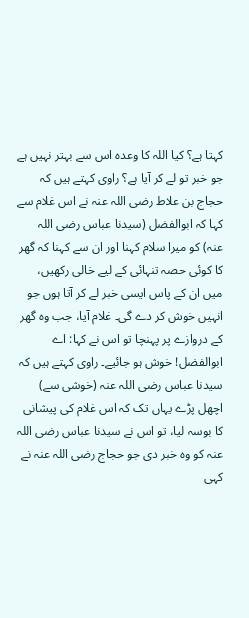کہتا ہے؟ کیا اللہ کا وعدہ اس سے بہتر نہیں ہے جو خبر تو لے کر آیا ہے؟ راوی کہتے ہیں کہ حجاج بن علاط رضی اللہ عنہ نے اس غلام سے کہا کہ ابوالفضل (سیدنا عباس رضی اللہ عنہ) کو میرا سلام کہنا اور ان سے کہنا کہ گھر کا کوئی حصہ تنہائی کے لیے خالی رکھیں، میں ان کے پاس ایسی خبر لے کر آتا ہوں جو انہیں خوش کر دے گی۔ غلام آیا، جب وہ گھر کے دروازے پر پہنچا تو اس نے کہا: اے ابوالفضل! خوش ہو جائیے۔ راوی کہتے ہیں کہ سیدنا عباس رضی اللہ عنہ (خوشی سے) اچھل پڑے یہاں تک کہ اس غلام کی پیشانی کا بوسہ لیا، تو اس نے سیدنا عباس رضی اللہ عنہ کو وہ خبر دی جو حجاج رضی اللہ عنہ نے کہی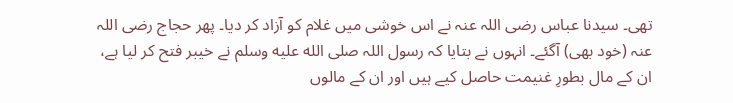تھی۔ سیدنا عباس رضی اللہ عنہ نے اس خوشی میں غلام کو آزاد کر دیا۔ پھر حجاج رضی اللہ عنہ (خود بھی) آگئے۔ انہوں نے بتایا کہ رسول اللہ صلى الله عليه وسلم نے خیبر فتح کر لیا ہے، ان کے مال بطورِ غنیمت حاصل کیے ہیں اور ان کے مالوں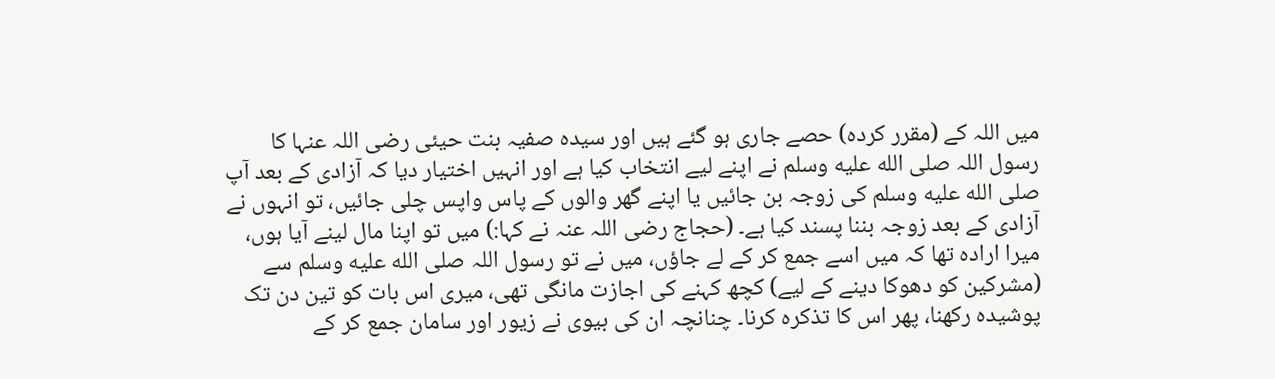میں اللہ کے (مقرر کردہ) حصے جاری ہو گئے ہیں اور سیدہ صفیہ بنت حیئی رضی اللہ عنہا کا رسول اللہ صلى الله عليه وسلم نے اپنے لیے انتخاب کیا ہے اور انہیں اختیار دیا کہ آزادی کے بعد آپ صلى الله عليه وسلم کی زوجہ بن جائیں یا اپنے گھر والوں کے پاس واپس چلی جائیں، تو انہوں نے آزادی کے بعد زوجہ بننا پسند کیا ہے۔ (حجاج رضی اللہ عنہ نے کہا:) میں تو اپنا مال لینے آیا ہوں، میرا ارادہ تھا کہ میں اسے جمع کر کے لے جاؤں، میں نے تو رسول اللہ صلى الله عليه وسلم سے (مشرکین کو دھوکا دینے کے لیے) کچھ کہنے کی اجازت مانگی تھی، میری اس بات کو تین دن تک پوشیدہ رکھنا، پھر اس کا تذکرہ کرنا۔ چنانچہ ان کی بیوی نے زیور اور سامان جمع کر کے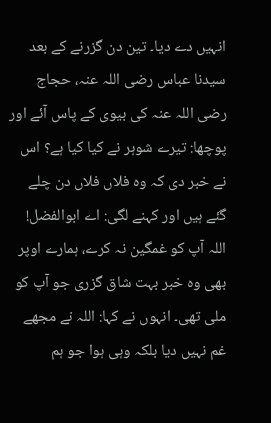انہیں دے دیا۔ تین دن گزرنے کے بعد سیدنا عباس رضی اللہ عنہ، حجاج رضی اللہ عنہ کی بیوی کے پاس آئے اور پوچھا: تیرے شوہر نے کیا کیا ہے؟ اس نے خبر دی کہ وہ فلاں فلاں دن چلے گئے ہیں اور کہنے لگی: اے ابوالفضل! اللہ آپ کو غمگین نہ کرے، ہمارے اوپر بھی وہ خبر بہت شاق گزری جو آپ کو ملی تھی۔ انہوں نے کہا: اللہ نے مجھے غم نہیں دیا بلکہ وہی ہوا جو ہم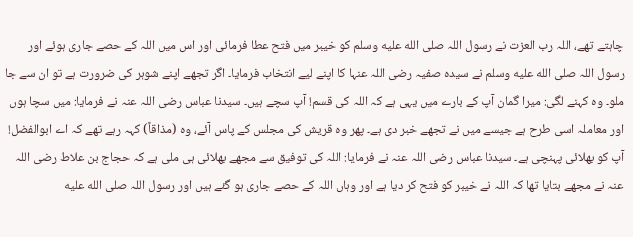چاہتے تھے، اللہ رب العزت نے رسول اللہ صلى الله عليه وسلم کو خیبر میں فتح عطا فرمائی اور اس میں اللہ کے حصے جاری ہوئے اور رسول اللہ صلى الله عليه وسلم نے سیدہ صفیہ رضی اللہ عنہا کا اپنے لیے انتخاب فرمایا۔ اگر تجھے اپنے شوہر کی ضرورت ہے تو ان سے جا ملو۔ وہ کہنے لگی: میرا گمان آپ کے بارے میں یہی ہے کہ اللہ کی قسم! آپ سچے ہیں۔ سیدنا عباس رضی اللہ عنہ نے فرمایا: میں سچا ہوں اور معاملہ اسی طرح ہے جیسے میں نے تجھے خبر دی ہے۔ پھر وہ قریش کی مجلس کے پاس آئے، وہ (مذاقاً) کہہ رہے تھے کہ اے ابوالفضل! آپ کو بھلائی پہنچی ہے۔ سیدنا عباس رضی اللہ عنہ نے فرمایا: اللہ کی توفیق سے مجھے بھلائی ہی ملی ہے کہ حجاج بن علاط رضی اللہ عنہ نے مجھے بتایا تھا کہ اللہ نے خیبر کو فتح کر دیا ہے اور وہاں اللہ کے حصے جاری ہو گئے ہیں اور رسول اللہ صلى الله عليه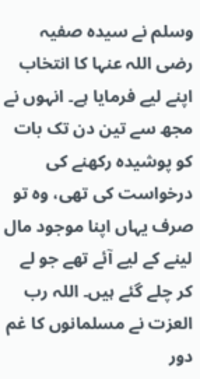وسلم نے سیدہ صفیہ رضی اللہ عنہا کا انتخاب اپنے لیے فرمایا ہے۔ انہوں نے مجھ سے تین دن تک بات کو پوشیدہ رکھنے کی درخواست کی تھی، وہ تو صرف یہاں اپنا موجود مال لینے کے لیے آئے تھے جو لے کر چلے گئے ہیں۔ اللہ رب العزت نے مسلمانوں کا غم دور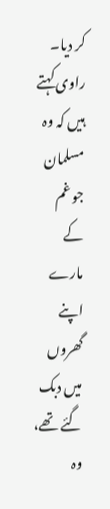کر دیا۔ راوی کہتے ہیں کہ وہ مسلمان جو غم کے مارے اپنے گھروں میں دبک گئے تھے، وہ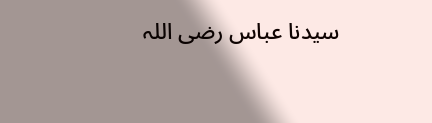سیدنا عباس رضی اللہ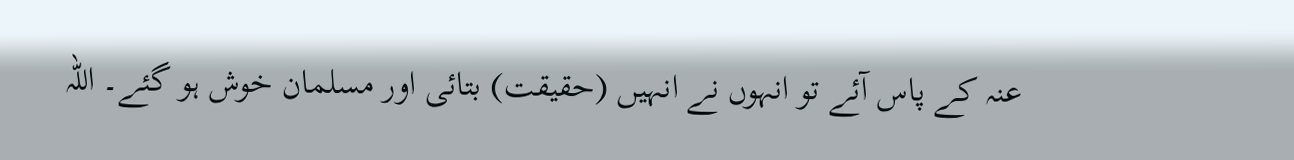عنہ کے پاس آئے تو انہوں نے انہیں (حقیقت) بتائی اور مسلمان خوش ہو گئے۔ اللہ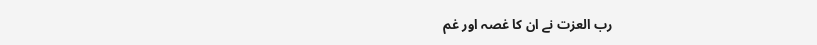رب العزت نے ان کا غصہ اور غم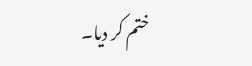ختم کر دیا۔